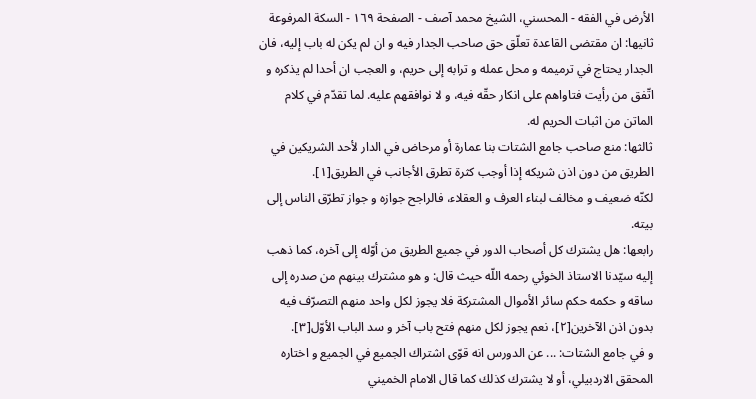الأرض في الفقه - المحسني، الشيخ محمد آصف - الصفحة ١٦٩ - السكة المرفوعة
ثانيها: ان مقتضى القاعدة تعلّق حق صاحب الجدار فيه و ان لم يكن له باب إليه، فان الجدار يحتاج في ترميمه و محل عمله و ترابه إلى حريم، و العجب ان أحدا لم يذكره و اتّفق من رأيت فتاواهم على انكار حقّه فيه، و لا نوافقهم عليه. لما تقدّم في كلام الماتن من اثبات الحريم له.
ثالثها: منع صاحب جامع الشتات بنا عمارة أو مرحاض في الدار لأحد الشريكين في الطريق من دون اذن شريكه إذا أوجب كثرة تطرق الأجانب في الطريق[١].
لكنّه ضعيف و مخالف لبناء العرف و العقلاء، فالراجح جوازه و جواز تطرّق الناس إلى بيته.
رابعها: هل يشترك كل أصحاب الدور في جميع الطريق من أوّله إلى آخره، كما ذهب إليه سيّدنا الاستاذ الخوئي رحمه اللّه حيث قال: و هو مشترك بينهم من صدره إلى ساقه و حكمه حكم سائر الأموال المشتركة فلا يجوز لكل واحد منهم التصرّف فيه بدون اذن الآخرين[٢]، نعم يجوز لكل منهم فتح باب آخر و سد الباب الأوّل[٣].
و في جامع الشتات: ... عن الدورس انه قوّى اشتراك الجميع في الجميع و اختاره المحقق الاردبيلي، أو لا يشترك كذلك كما قال الامام الخميني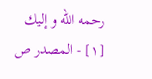رحمه اللّه و إليك
[١] - المصدر ص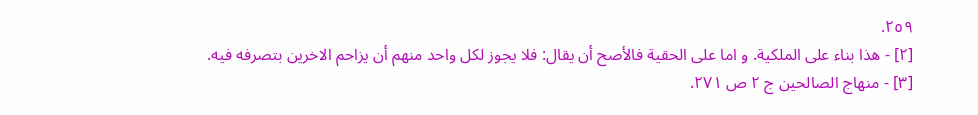٢٥٩.
[٢] - هذا بناء على الملكية. و اما على الحقية فالأصح أن يقال: فلا يجوز لكل واحد منهم أن يزاحم الاخرين بتصرفه فيه.
[٣] - منهاج الصالحين ج ٢ ص ٢٧١.